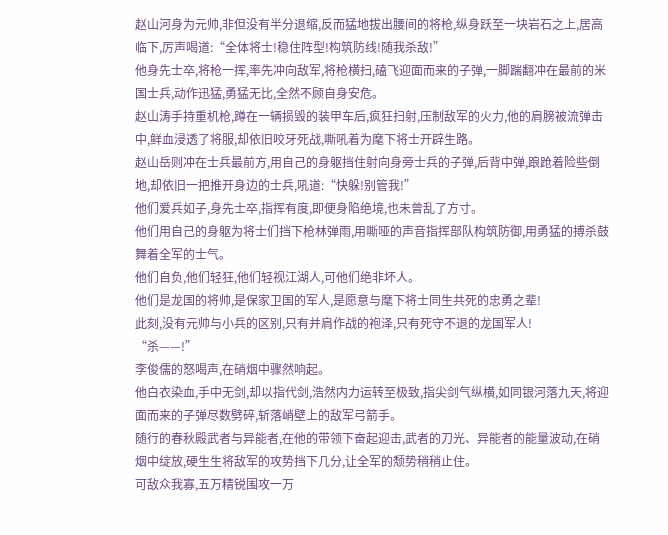赵山河身为元帅,非但没有半分退缩,反而猛地拔出腰间的将枪,纵身跃至一块岩石之上,居高临下,厉声喝道:“全体将士!稳住阵型!构筑防线!随我杀敌!”
他身先士卒,将枪一挥,率先冲向敌军,将枪横扫,磕飞迎面而来的子弹,一脚踹翻冲在最前的米国士兵,动作迅猛,勇猛无比,全然不顾自身安危。
赵山涛手持重机枪,蹲在一辆损毁的装甲车后,疯狂扫射,压制敌军的火力,他的肩膀被流弹击中,鲜血浸透了将服,却依旧咬牙死战,嘶吼着为麾下将士开辟生路。
赵山岳则冲在士兵最前方,用自己的身躯挡住射向身旁士兵的子弹,后背中弹,踉跄着险些倒地,却依旧一把推开身边的士兵,吼道:“快躲!别管我!”
他们爱兵如子,身先士卒,指挥有度,即便身陷绝境,也未曾乱了方寸。
他们用自己的身躯为将士们挡下枪林弹雨,用嘶哑的声音指挥部队构筑防御,用勇猛的搏杀鼓舞着全军的士气。
他们自负,他们轻狂,他们轻视江湖人,可他们绝非坏人。
他们是龙国的将帅,是保家卫国的军人,是愿意与麾下将士同生共死的忠勇之辈!
此刻,没有元帅与小兵的区别,只有并肩作战的袍泽,只有死守不退的龙国军人!
“杀——!”
李俊儒的怒喝声,在硝烟中骤然响起。
他白衣染血,手中无剑,却以指代剑,浩然内力运转至极致,指尖剑气纵横,如同银河落九天,将迎面而来的子弹尽数劈碎,斩落峭壁上的敌军弓箭手。
随行的春秋殿武者与异能者,在他的带领下奋起迎击,武者的刀光、异能者的能量波动,在硝烟中绽放,硬生生将敌军的攻势挡下几分,让全军的颓势稍稍止住。
可敌众我寡,五万精锐围攻一万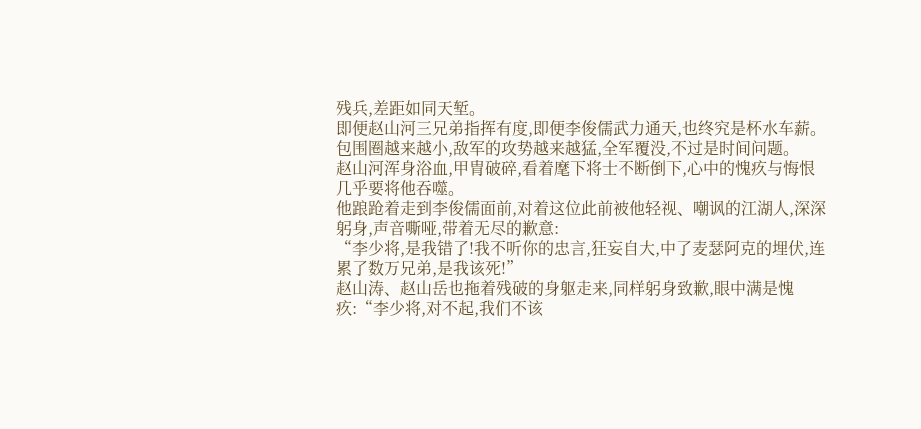残兵,差距如同天堑。
即便赵山河三兄弟指挥有度,即便李俊儒武力通天,也终究是杯水车薪。
包围圈越来越小,敌军的攻势越来越猛,全军覆没,不过是时间问题。
赵山河浑身浴血,甲胄破碎,看着麾下将士不断倒下,心中的愧疚与悔恨几乎要将他吞噬。
他踉跄着走到李俊儒面前,对着这位此前被他轻视、嘲讽的江湖人,深深躬身,声音嘶哑,带着无尽的歉意:
“李少将,是我错了!我不听你的忠言,狂妄自大,中了麦瑟阿克的埋伏,连累了数万兄弟,是我该死!”
赵山涛、赵山岳也拖着残破的身躯走来,同样躬身致歉,眼中满是愧疚:“李少将,对不起,我们不该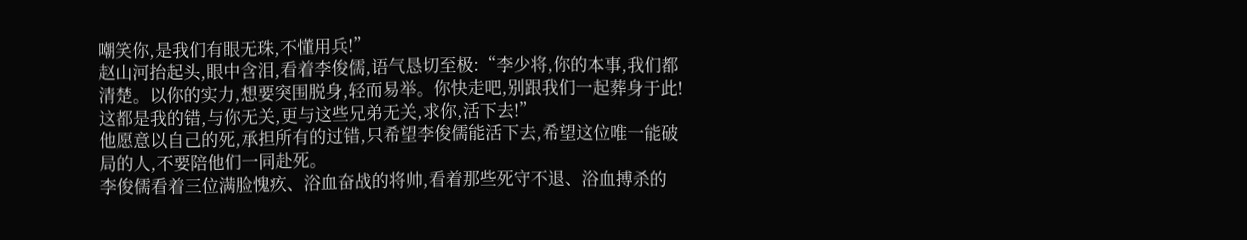嘲笑你,是我们有眼无珠,不懂用兵!”
赵山河抬起头,眼中含泪,看着李俊儒,语气恳切至极:“李少将,你的本事,我们都清楚。以你的实力,想要突围脱身,轻而易举。你快走吧,别跟我们一起葬身于此!这都是我的错,与你无关,更与这些兄弟无关,求你,活下去!”
他愿意以自己的死,承担所有的过错,只希望李俊儒能活下去,希望这位唯一能破局的人,不要陪他们一同赴死。
李俊儒看着三位满脸愧疚、浴血奋战的将帅,看着那些死守不退、浴血搏杀的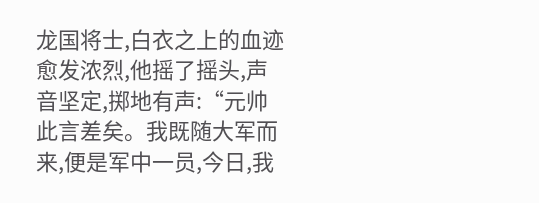龙国将士,白衣之上的血迹愈发浓烈,他摇了摇头,声音坚定,掷地有声:“元帅此言差矣。我既随大军而来,便是军中一员,今日,我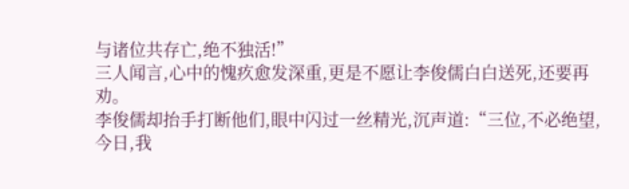与诸位共存亡,绝不独活!”
三人闻言,心中的愧疚愈发深重,更是不愿让李俊儒白白送死,还要再劝。
李俊儒却抬手打断他们,眼中闪过一丝精光,沉声道:“三位,不必绝望,今日,我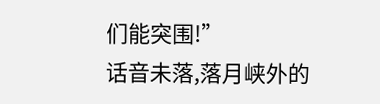们能突围!”
话音未落,落月峡外的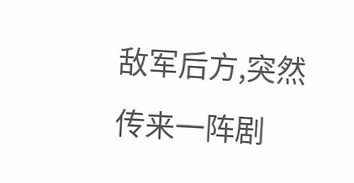敌军后方,突然传来一阵剧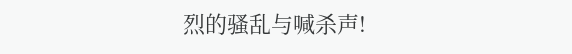烈的骚乱与喊杀声!